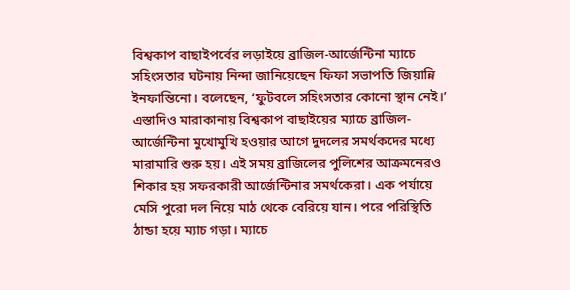বিশ্বকাপ বাছাইপর্বের লড়াইয়ে ব্রাজিল-আর্জেন্টিনা ম্যাচে সহিংসতার ঘটনায় নিন্দা জানিয়েছেন ফিফা সভাপতি জিয়ান্নি ইনফান্তিনো। বলেছেন, ‘ফুটবলে সহিংসতার কোনো স্থান নেই।’
এস্তাদিও মারাকানায় বিশ্বকাপ বাছাইয়ের ম্যাচে ব্রাজিল-আর্জেন্টিনা মুখোমুখি হওয়ার আগে দুদলের সমর্থকদের মধ্যে মারামারি শুরু হয়। এই সময় ব্রাজিলের পুলিশের আক্রমনেরও শিকার হয় সফরকারী আর্জেন্টিনার সমর্থকেরা। এক পর্যায়ে মেসি পুরো দল নিয়ে মাঠ থেকে বেরিয়ে যান। পরে পরিস্থিতি ঠান্ডা হয়ে ম্যাচ গড়া। ম্যাচে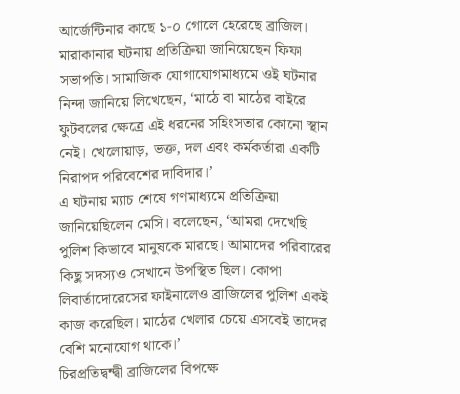আর্জেন্টিনার কাছে ১-০ গোলে হেরেছে ব্রাজিল।
মারাকানার ঘটনায় প্রতিক্রিয়া জানিয়েছেন ফিফা সভাপতি। সামাজিক যোগাযোগমাধ্যমে ওই ঘটনার নিন্দা জানিয়ে লিখেছেন, ‘মাঠে বা মাঠের বাইরে ফুটবলের ক্ষেত্রে এই ধরনের সহিংসতার কোনো স্থান নেই। খেলোয়াড়, ভক্ত, দল এবং কর্মকর্তারা একটি নিরাপদ পরিবেশের দাবিদার।’
এ ঘটনায় ম্যাচ শেষে গণমাধ্যমে প্রতিক্রিয়া জানিয়েছিলেন মেসি। বলেছেন, ‘আমরা দেখেছি পুলিশ কিভাবে মানুষকে মারছে। আমাদের পরিবারের কিছু সদস্যও সেখানে উপস্থিত ছিল। কোপা লিবার্তাদোরেসের ফাইনালেও ব্রাজিলের পুলিশ একই কাজ করেছিল। মাঠের খেলার চেয়ে এসবেই তাদের বেশি মনোযোগ থাকে।’
চিরপ্রতিদ্বন্দ্বী ব্রাজিলের বিপক্ষে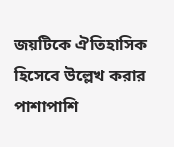জয়টিকে ঐতিহাসিক হিসেবে উল্লেখ করার পাশাপাশি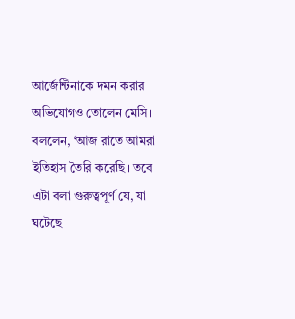আর্জেন্টিনাকে দমন করার অভিযোগও তোলেন মেসি। বললেন, ‘আজ রাতে আমরা ইতিহাস তৈরি করেছি। তবে এটা বলা গুরুত্বপূর্ণ যে, যা ঘটেছে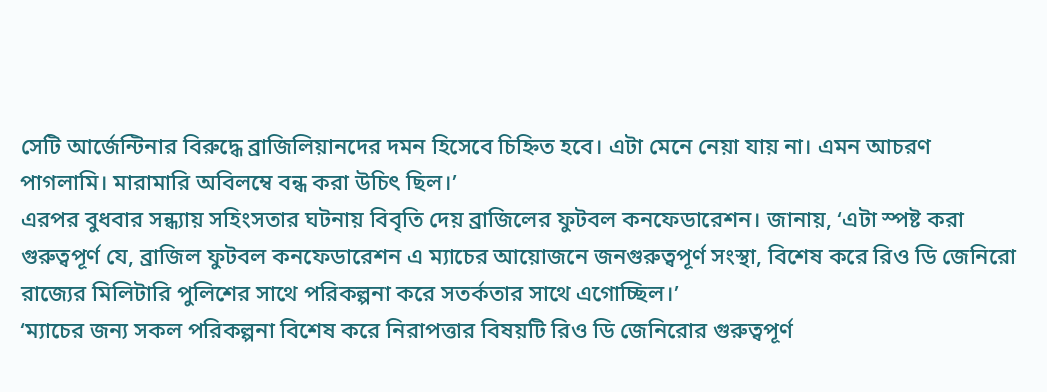সেটি আর্জেন্টিনার বিরুদ্ধে ব্রাজিলিয়ানদের দমন হিসেবে চিহ্নিত হবে। এটা মেনে নেয়া যায় না। এমন আচরণ পাগলামি। মারামারি অবিলম্বে বন্ধ করা উচিৎ ছিল।’
এরপর বুধবার সন্ধ্যায় সহিংসতার ঘটনায় বিবৃতি দেয় ব্রাজিলের ফুটবল কনফেডারেশন। জানায়, ‘এটা স্পষ্ট করা গুরুত্বপূর্ণ যে, ব্রাজিল ফুটবল কনফেডারেশন এ ম্যাচের আয়োজনে জনগুরুত্বপূর্ণ সংস্থা, বিশেষ করে রিও ডি জেনিরো রাজ্যের মিলিটারি পুলিশের সাথে পরিকল্পনা করে সতর্কতার সাথে এগোচ্ছিল।’
‘ম্যাচের জন্য সকল পরিকল্পনা বিশেষ করে নিরাপত্তার বিষয়টি রিও ডি জেনিরোর গুরুত্বপূর্ণ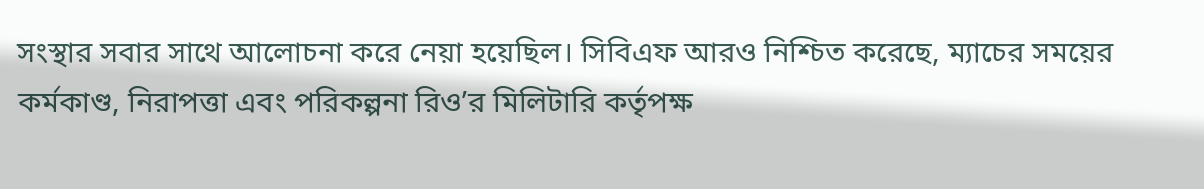সংস্থার সবার সাথে আলোচনা করে নেয়া হয়েছিল। সিবিএফ আরও নিশ্চিত করেছে, ম্যাচের সময়ের কর্মকাণ্ড, নিরাপত্তা এবং পরিকল্পনা রিও’র মিলিটারি কর্তৃপক্ষ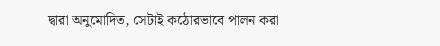দ্বারা অনুমোদিত, সেটাই কঠোরভাবে পালন করা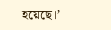হয়েছে।’